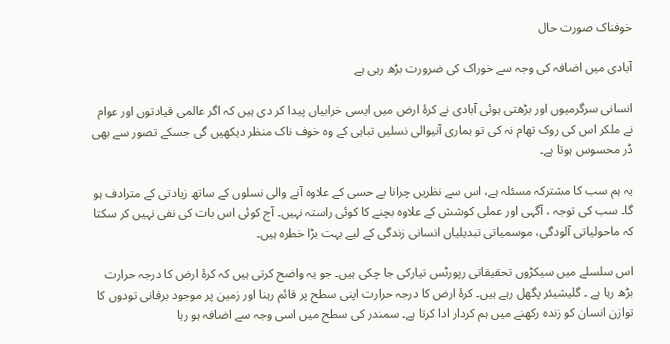خوفناک صورت حال

آبادی میں اضافہ کی وجہ سے خوراک کی ضرورت بڑھ رہی ہے

انسانی سرگرمیوں اور بڑھتی ہوئی آبادی نے کرۂ ارض میں ایسی خرابیاں پیدا کر دی ہیں کہ اگر عالمی قیادتوں اور عوام نے ملکر اس کی روک تھام نہ کی تو ہماری آنیوالی نسلیں تباہی کے وہ خوف ناک منظر دیکھیں گی جسکے تصور سے بھی ڈر محسوس ہوتا ہے۔

یہ ہم سب کا مشترکہ مسئلہ ہے، اس سے نظریں چرانا بے حسی کے علاوہ آنے والی نسلوں کے ساتھ زیادتی کے مترادف ہو گا۔ سب کی توجہ ، آگہی اور عملی کوشش کے علاوہ بچنے کا کوئی راستہ نہیں۔ آج کوئی اس بات کی نفی نہیں کر سکتا کہ ماحولیاتی آلودگی، موسمیاتی تبدیلیاں انسانی زندگی کے لیے بہت بڑا خطرہ ہیں۔

اس سلسلے میں سیکڑوں تحقیقاتی رپورٹس تیارکی جا چکی ہیں۔ جو یہ واضح کرتی ہیں کہ کرۂ ارض کا درجہ حرارت بڑھ رہا ہے ۔ گلیشیئر پگھل رہے ہیں۔ کرۂ ارض کا درجہ حرارت اپنی سطح پر قائم رہنا اور زمین پر موجود برفانی تودوں کا توازن انسان کو زندہ رکھنے میں ہم کردار ادا کرتا ہے۔ سمندر کی سطح میں اسی وجہ سے اضافہ ہو رہا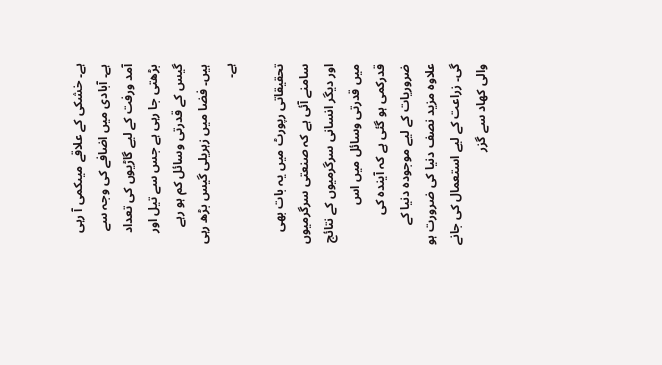ہے۔ خشکی کے علاقے میںکمی آ رہی ہے۔ آبادی میں اضافے کی وجہ سے آمد ورفت کے لیے گاڑیوں کی تعداد بڑھتی جا رہی ہے جس سے تیل اور گیس کے قدرتی وسائل کم ہو رہے ہیں۔ فضا میں زہریلی گیس بڑھ رہی ہے۔

تحقیقاتی رپورٹ میں یہ بات بھی سامنے آئی ہے کہ صنعتی سرگرمیوں اور دیگر انسانی سرگرمیوں کے نتائج میں قدرتی وسائل میں اس قدرکمی ہو گئی ہے کہ آیندہ کی ضروریات کے لیے موجودہ دنیا کے علاوہ مزید نصف دنیا کی ضرورت ہو گی۔ زراعت کے لیے استعمال کی جانے والی کھاد سے گزر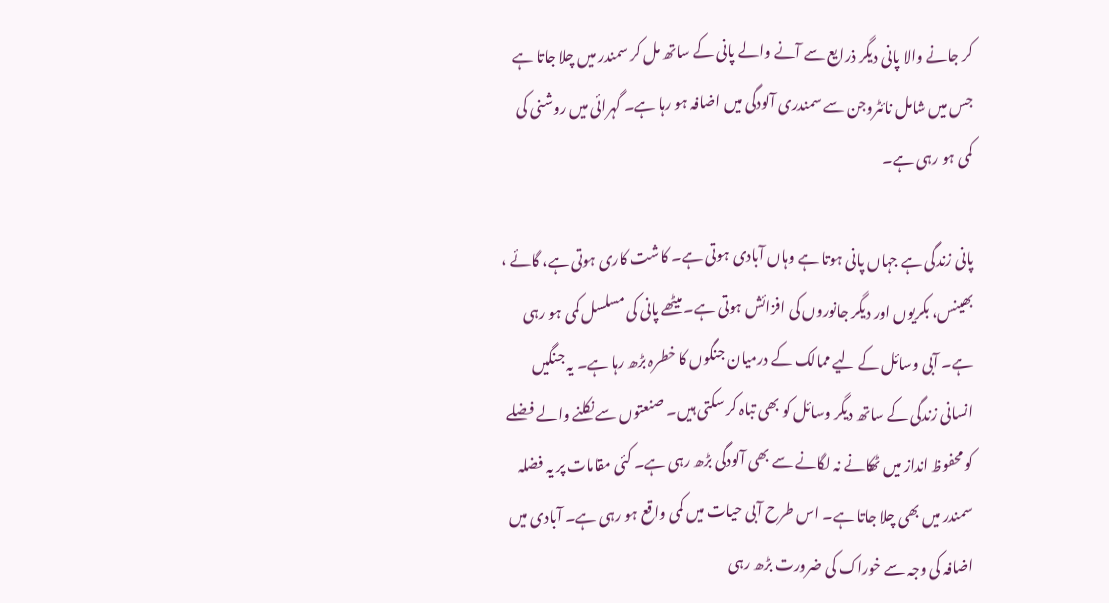کر جانے والا پانی دیگر ذرایع سے آنے والے پانی کے ساتھ مل کر سمندر میں چلا جاتا ہے جس میں شامل نائٹروجن سے سمندری آلودگی میں اضافہ ہو رہا ہے۔ گہرائی میں روشنی کی کمی ہو رہی ہے۔

پانی زندگی ہے جہاں پانی ہوتا ہے وہاں آبادی ہوتی ہے۔ کاشت کاری ہوتی ہے، گائے ، بھینس، بکریوں اور دیگر جانوروں کی افزائش ہوتی ہے۔ میٹھے پانی کی مسلسل کمی ہو رہی ہے۔ آبی وسائل کے لیے ممالک کے درمیان جنگوں کا خطرہ بڑھ رہا ہے۔ یہ جنگیں انسانی زندگی کے ساتھ دیگر وسائل کو بھی تباہ کر سکتی ہیں۔ صنعتوں سے نکلنے والے فضلے کو محفوظ انداز میں ٹھکانے نہ لگانے سے بھی آلودگی بڑھ رہی ہے۔ کئی مقامات پر یہ فضلہ سمندر میں بھی چلا جاتا ہے۔ اس طرح آبی حیات میں کمی واقع ہو رہی ہے۔ آبادی میں اضافہ کی وجہ سے خوراک کی ضرورت بڑھ رہی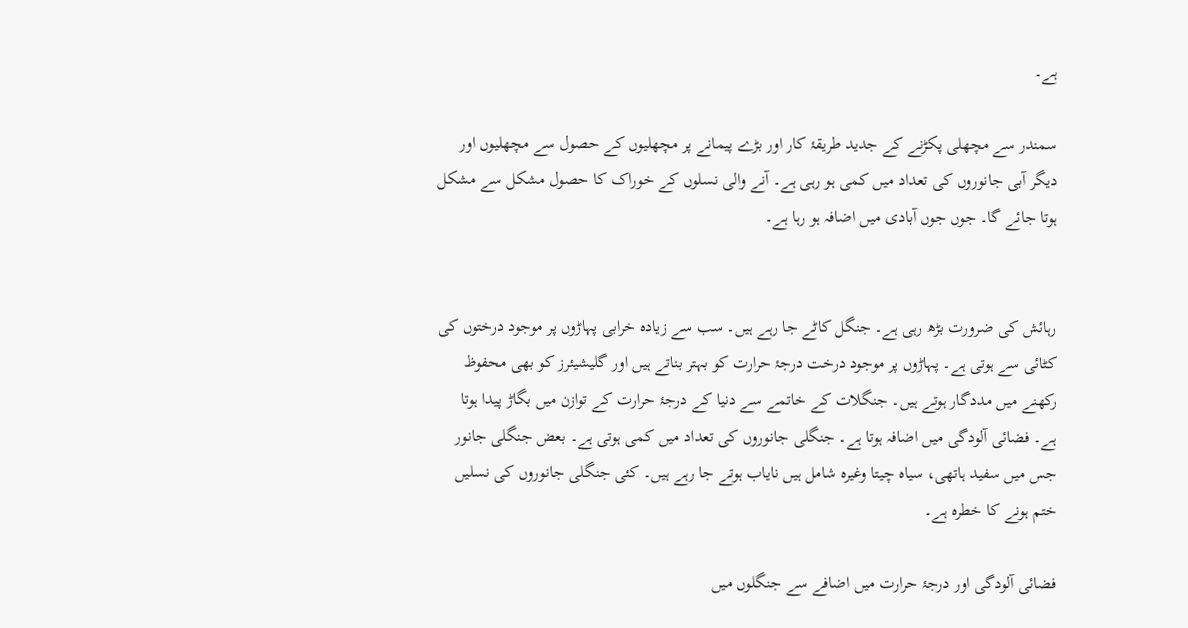ہے۔

سمندر سے مچھلی پکڑنے کے جدید طریقۂ کار اور بڑے پیمانے پر مچھلیوں کے حصول سے مچھلیوں اور دیگر آبی جانوروں کی تعداد میں کمی ہو رہی ہے۔ آنے والی نسلوں کے خوراک کا حصول مشکل سے مشکل ہوتا جائے گا۔ جوں جوں آبادی میں اضافہ ہو رہا ہے۔


رہائش کی ضرورت بڑھ رہی ہے۔ جنگل کاٹے جا رہے ہیں۔ سب سے زیادہ خرابی پہاڑوں پر موجود درختوں کی کٹائی سے ہوتی ہے۔ پہاڑوں پر موجود درخت درجۂ حرارت کو بہتر بناتے ہیں اور گلیشیئرز کو بھی محفوظ رکھنے میں مددگار ہوتے ہیں۔ جنگلات کے خاتمے سے دنیا کے درجۂ حرارت کے توازن میں بگاڑ پیدا ہوتا ہے۔ فضائی آلودگی میں اضافہ ہوتا ہے۔ جنگلی جانوروں کی تعداد میں کمی ہوتی ہے۔ بعض جنگلی جانور جس میں سفید ہاتھی، سیاہ چیتا وغیرہ شامل ہیں نایاب ہوتے جا رہے ہیں۔ کئی جنگلی جانوروں کی نسلیں ختم ہونے کا خطرہ ہے۔

فضائی آلودگی اور درجۂ حرارت میں اضافے سے جنگلوں میں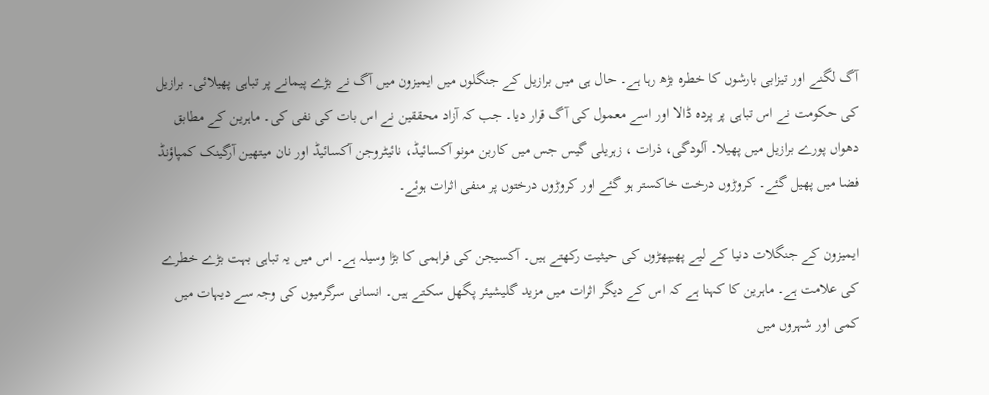آگ لگنے اور تیزابی بارشوں کا خطرہ بڑھ رہا ہے۔ حال ہی میں برازیل کے جنگلوں میں ایمیزون میں آگ نے بڑے پیمانے پر تباہی پھیلائی۔ برازیل کی حکومت نے اس تباہی پر پردہ ڈالا اور اسے معمول کی آگ قرار دیا۔ جب کہ آزاد محققین نے اس بات کی نفی کی۔ ماہرین کے مطابق دھواں پورے برازیل میں پھیلا۔ آلودگی، ذرات ، زہریلی گیس جس میں کاربن مونو آکسائیڈ، نائیٹروجن آکسائیڈ اور نان میتھین آرگینک کمپاؤنڈ فضا میں پھیل گئے۔ کروڑوں درخت خاکستر ہو گئے اور کروڑوں درختوں پر منفی اثرات ہوئے۔

ایمیزون کے جنگلات دنیا کے لیے پھیپھڑوں کی حیثیت رکھتے ہیں۔ آکسیجن کی فراہمی کا بڑا وسیلہ ہے۔ اس میں یہ تباہی بہت بڑے خطرے کی علامت ہے۔ ماہرین کا کہنا ہے کہ اس کے دیگر اثرات میں مزید گلیشیئر پگھل سکتے ہیں۔ انسانی سرگرمیوں کی وجہ سے دیہات میں کمی اور شہروں میں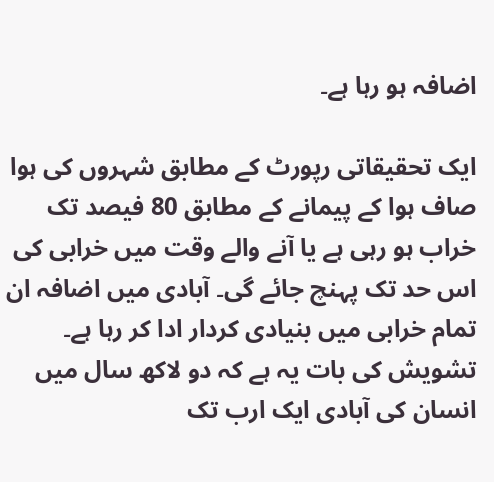اضافہ ہو رہا ہے۔

ایک تحقیقاتی رپورٹ کے مطابق شہروں کی ہوا صاف ہوا کے پیمانے کے مطابق 80 فیصد تک خراب ہو رہی ہے یا آنے والے وقت میں خرابی کی اس حد تک پہنچ جائے گی۔ آبادی میں اضافہ ان تمام خرابی میں بنیادی کردار ادا کر رہا ہے۔ تشویش کی بات یہ ہے کہ دو لاکھ سال میں انسان کی آبادی ایک ارب تک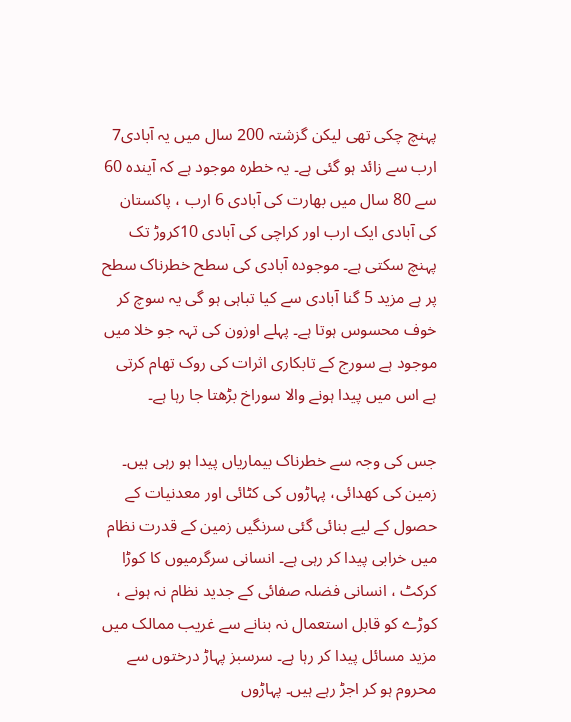پہنچ چکی تھی لیکن گزشتہ 200 سال میں یہ آبادی7 ارب سے زائد ہو گئی ہے۔ یہ خطرہ موجود ہے کہ آیندہ 60 سے 80 سال میں بھارت کی آبادی 6 ارب ، پاکستان کی آبادی ایک ارب اور کراچی کی آبادی 10کروڑ تک پہنچ سکتی ہے۔ موجودہ آبادی کی سطح خطرناک سطح پر ہے مزید 5 گنا آبادی سے کیا تباہی ہو گی یہ سوچ کر خوف محسوس ہوتا ہے۔ پہلے اوزون کی تہہ جو خلا میں موجود ہے سورج کے تابکاری اثرات کی روک تھام کرتی ہے اس میں پیدا ہونے والا سوراخ بڑھتا جا رہا ہے۔

جس کی وجہ سے خطرناک بیماریاں پیدا ہو رہی ہیں۔ زمین کی کھدائی، پہاڑوں کی کٹائی اور معدنیات کے حصول کے لیے بنائی گئی سرنگیں زمین کے قدرت نظام میں خرابی پیدا کر رہی ہے۔ انسانی سرگرمیوں کا کوڑا کرکٹ ، انسانی فضلہ صفائی کے جدید نظام نہ ہونے ، کوڑے کو قابل استعمال نہ بنانے سے غریب ممالک میں مزید مسائل پیدا کر رہا ہے۔ سرسبز پہاڑ درختوں سے محروم ہو کر اجڑ رہے ہیں۔ پہاڑوں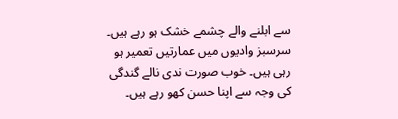سے ابلنے والے چشمے خشک ہو رہے ہیں۔ سرسبز وادیوں میں عمارتیں تعمیر ہو رہی ہیں۔ خوب صورت ندی نالے گندگی کی وجہ سے اپنا حسن کھو رہے ہیں۔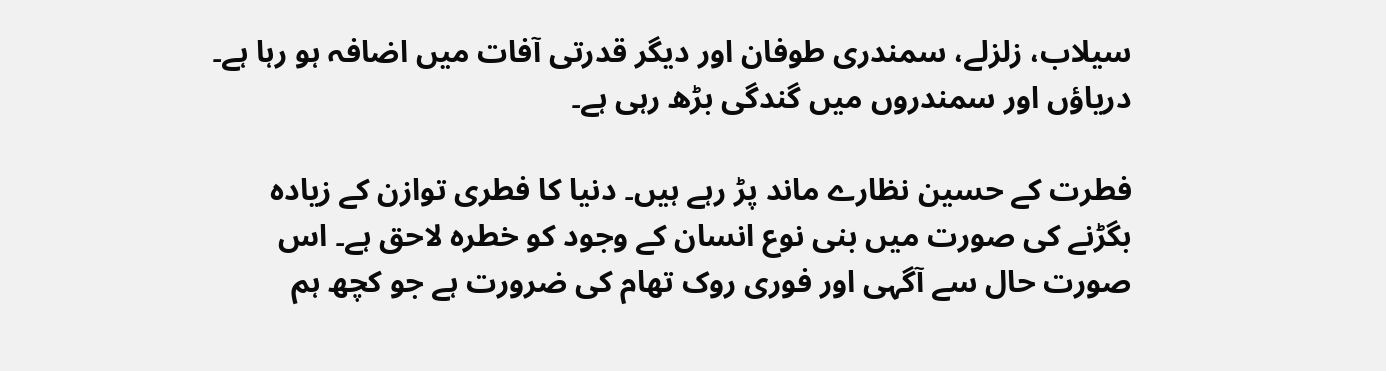سیلاب، زلزلے، سمندری طوفان اور دیگر قدرتی آفات میں اضافہ ہو رہا ہے۔ دریاؤں اور سمندروں میں گندگی بڑھ رہی ہے۔

فطرت کے حسین نظارے ماند پڑ رہے ہیں۔ دنیا کا فطری توازن کے زیادہ بگڑنے کی صورت میں بنی نوع انسان کے وجود کو خطرہ لاحق ہے۔ اس صورت حال سے آگہی اور فوری روک تھام کی ضرورت ہے جو کچھ ہم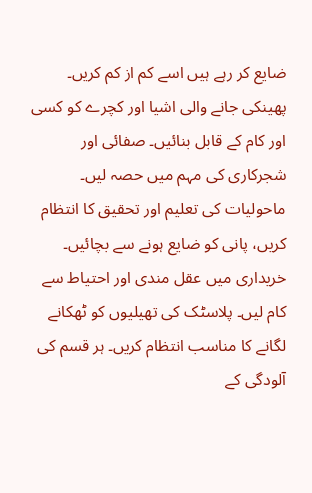ضایع کر رہے ہیں اسے کم از کم کریں۔ پھینکی جانے والی اشیا اور کچرے کو کسی اور کام کے قابل بنائیں۔ صفائی اور شجرکاری کی مہم میں حصہ لیں۔ ماحولیات کی تعلیم اور تحقیق کا انتظام کریں، پانی کو ضایع ہونے سے بچائیں۔ خریداری میں عقل مندی اور احتیاط سے کام لیں۔ پلاسٹک کی تھیلیوں کو ٹھکانے لگانے کا مناسب انتظام کریں۔ ہر قسم کی آلودگی کے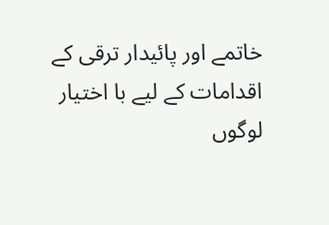خاتمے اور پائیدار ترقی کے اقدامات کے لیے با اختیار لوگوں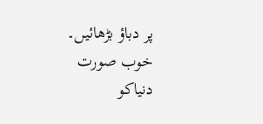پر دباؤ بڑھائیں۔ خوب صورت دنیاکو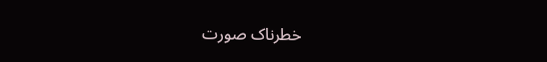خطرناک صورت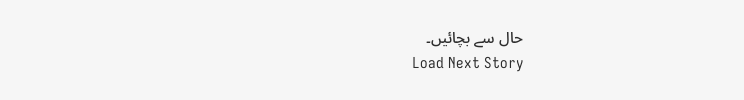حال سے بچائیں۔
Load Next Story